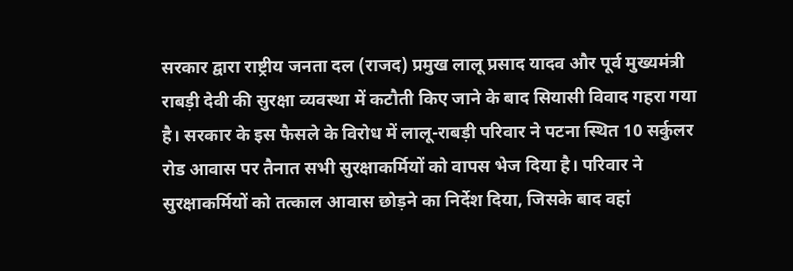सरकार द्वारा राष्ट्रीय जनता दल (राजद) प्रमुख लालू प्रसाद यादव और पूर्व मुख्यमंत्री राबड़ी देवी की सुरक्षा व्यवस्था में कटौती किए जाने के बाद सियासी विवाद गहरा गया है। सरकार के इस फैसले के विरोध में लालू-राबड़ी परिवार ने पटना स्थित 10 सर्कुलर रोड आवास पर तैनात सभी सुरक्षाकर्मियों को वापस भेज दिया है। परिवार ने सुरक्षाकर्मियों को तत्काल आवास छोड़ने का निर्देश दिया, जिसके बाद वहां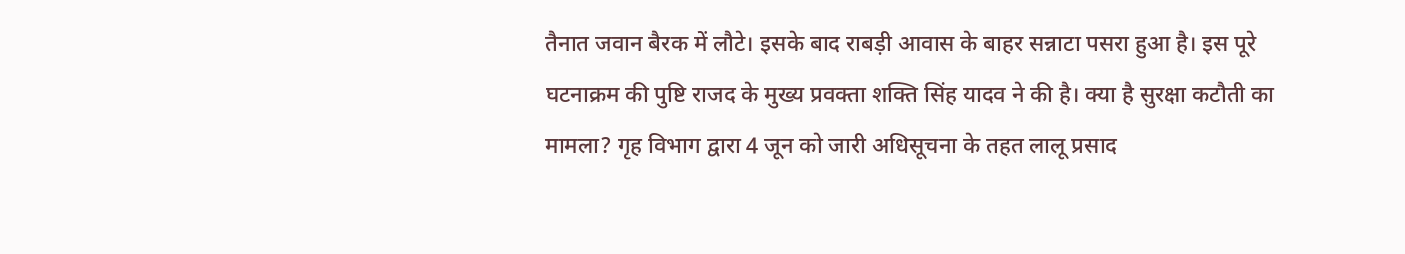तैनात जवान बैरक में लौटे। इसके बाद राबड़ी आवास के बाहर सन्नाटा पसरा हुआ है। इस पूरे घटनाक्रम की पुष्टि राजद के मुख्य प्रवक्ता शक्ति सिंह यादव ने की है। क्या है सुरक्षा कटौती का मामला? गृह विभाग द्वारा 4 जून को जारी अधिसूचना के तहत लालू प्रसाद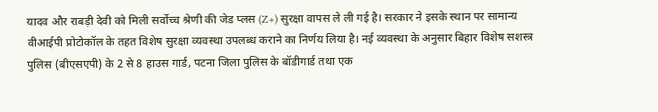यादव और राबड़ी देवी को मिली सर्वोच्च श्रेणी की जेड प्लस (Z+) सुरक्षा वापस ले ली गई है। सरकार ने इसके स्थान पर सामान्य वीआईपी प्रोटोकॉल के तहत विशेष सुरक्षा व्यवस्था उपलब्ध कराने का निर्णय लिया है। नई व्यवस्था के अनुसार बिहार विशेष सशस्त्र पुलिस (बीएसएपी) के 2 से 8 हाउस गार्ड, पटना जिला पुलिस के बॉडीगार्ड तथा एक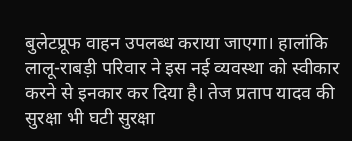बुलेटप्रूफ वाहन उपलब्ध कराया जाएगा। हालांकि लालू-राबड़ी परिवार ने इस नई व्यवस्था को स्वीकार करने से इनकार कर दिया है। तेज प्रताप यादव की सुरक्षा भी घटी सुरक्षा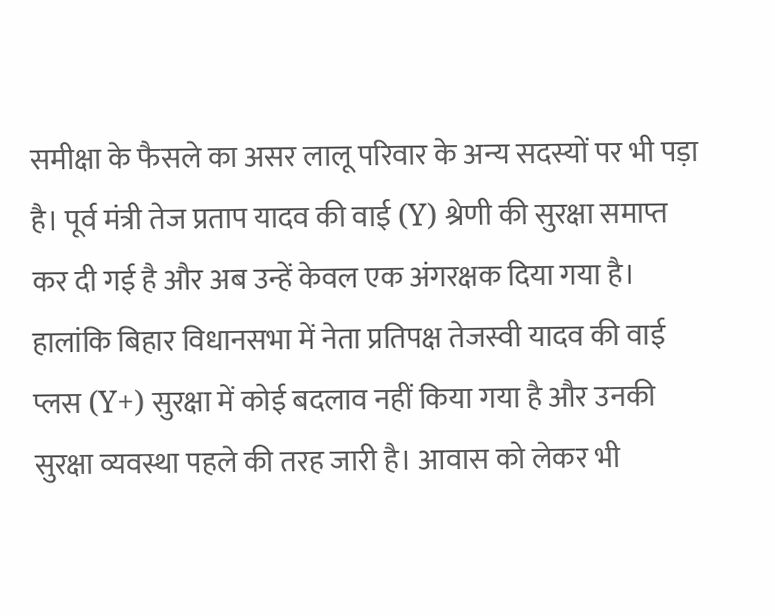समीक्षा के फैसले का असर लालू परिवार के अन्य सदस्यों पर भी पड़ा है। पूर्व मंत्री तेज प्रताप यादव की वाई (Y) श्रेणी की सुरक्षा समाप्त कर दी गई है और अब उन्हें केवल एक अंगरक्षक दिया गया है। हालांकि बिहार विधानसभा में नेता प्रतिपक्ष तेजस्वी यादव की वाई प्लस (Y+) सुरक्षा में कोई बदलाव नहीं किया गया है और उनकी सुरक्षा व्यवस्था पहले की तरह जारी है। आवास को लेकर भी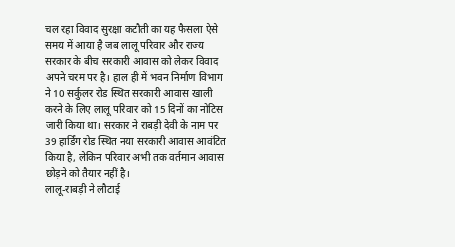चल रहा विवाद सुरक्षा कटौती का यह फैसला ऐसे समय में आया है जब लालू परिवार और राज्य सरकार के बीच सरकारी आवास को लेकर विवाद अपने चरम पर है। हाल ही में भवन निर्माण विभाग ने 10 सर्कुलर रोड स्थित सरकारी आवास खाली करने के लिए लालू परिवार को 15 दिनों का नोटिस जारी किया था। सरकार ने राबड़ी देवी के नाम पर 39 हार्डिंग रोड स्थित नया सरकारी आवास आवंटित किया है, लेकिन परिवार अभी तक वर्तमान आवास छोड़ने को तैयार नहीं है।
लालू-राबड़ी ने लौटाई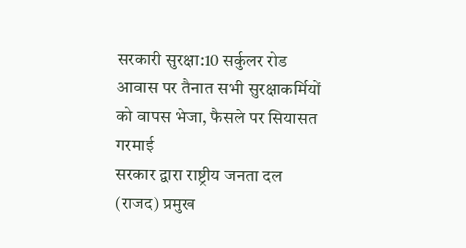सरकारी सुरक्षा:10 सर्कुलर रोड आवास पर तैनात सभी सुरक्षाकर्मियों को वापस भेजा, फैसले पर सियासत गरमाई
सरकार द्वारा राष्ट्रीय जनता दल (राजद) प्रमुख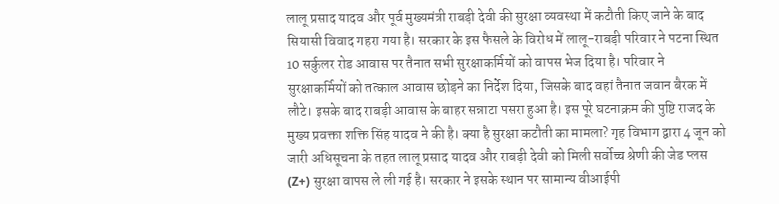लालू प्रसाद यादव और पूर्व मुख्यमंत्री राबड़ी देवी की सुरक्षा व्यवस्था में कटौती किए जाने के बाद सियासी विवाद गहरा गया है। सरकार के इस फैसले के विरोध में लालू-राबड़ी परिवार ने पटना स्थित 10 सर्कुलर रोड आवास पर तैनात सभी सुरक्षाकर्मियों को वापस भेज दिया है। परिवार ने सुरक्षाकर्मियों को तत्काल आवास छोड़ने का निर्देश दिया, जिसके बाद वहां तैनात जवान बैरक में लौटे। इसके बाद राबड़ी आवास के बाहर सन्नाटा पसरा हुआ है। इस पूरे घटनाक्रम की पुष्टि राजद के मुख्य प्रवक्ता शक्ति सिंह यादव ने की है। क्या है सुरक्षा कटौती का मामला? गृह विभाग द्वारा 4 जून को जारी अधिसूचना के तहत लालू प्रसाद यादव और राबड़ी देवी को मिली सर्वोच्च श्रेणी की जेड प्लस (Z+) सुरक्षा वापस ले ली गई है। सरकार ने इसके स्थान पर सामान्य वीआईपी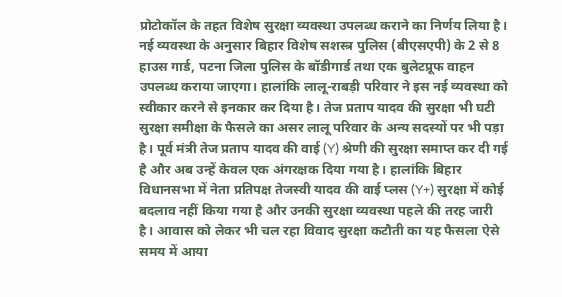प्रोटोकॉल के तहत विशेष सुरक्षा व्यवस्था उपलब्ध कराने का निर्णय लिया है। नई व्यवस्था के अनुसार बिहार विशेष सशस्त्र पुलिस (बीएसएपी) के 2 से 8 हाउस गार्ड, पटना जिला पुलिस के बॉडीगार्ड तथा एक बुलेटप्रूफ वाहन उपलब्ध कराया जाएगा। हालांकि लालू-राबड़ी परिवार ने इस नई व्यवस्था को स्वीकार करने से इनकार कर दिया है। तेज प्रताप यादव की सुरक्षा भी घटी सुरक्षा समीक्षा के फैसले का असर लालू परिवार के अन्य सदस्यों पर भी पड़ा है। पूर्व मंत्री तेज प्रताप यादव की वाई (Y) श्रेणी की सुरक्षा समाप्त कर दी गई है और अब उन्हें केवल एक अंगरक्षक दिया गया है। हालांकि बिहार विधानसभा में नेता प्रतिपक्ष तेजस्वी यादव की वाई प्लस (Y+) सुरक्षा में कोई बदलाव नहीं किया गया है और उनकी सुरक्षा व्यवस्था पहले की तरह जारी है। आवास को लेकर भी चल रहा विवाद सुरक्षा कटौती का यह फैसला ऐसे समय में आया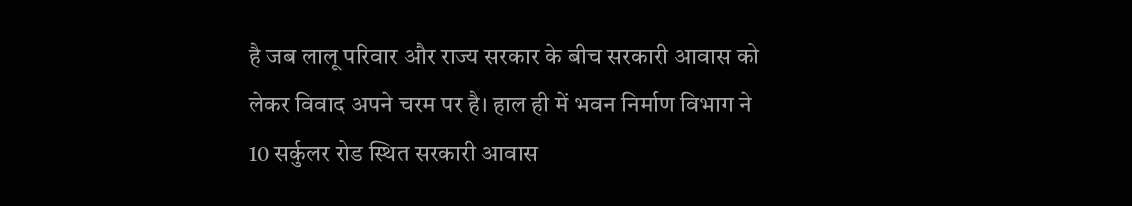है जब लालू परिवार और राज्य सरकार के बीच सरकारी आवास को लेकर विवाद अपने चरम पर है। हाल ही में भवन निर्माण विभाग ने 10 सर्कुलर रोड स्थित सरकारी आवास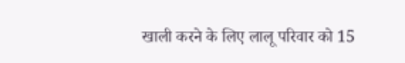खाली करने के लिए लालू परिवार को 15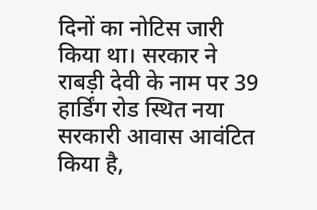दिनों का नोटिस जारी किया था। सरकार ने राबड़ी देवी के नाम पर 39 हार्डिंग रोड स्थित नया सरकारी आवास आवंटित किया है,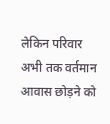लेकिन परिवार अभी तक वर्तमान आवास छोड़ने को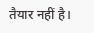तैयार नहीं है।